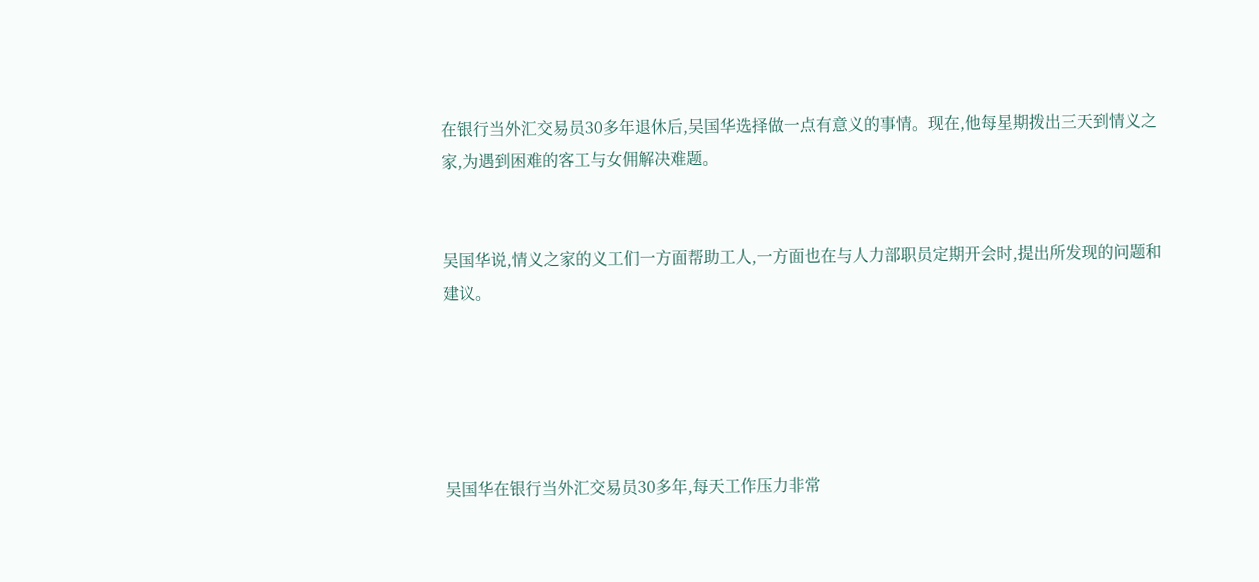在银行当外汇交易员30多年退休后,吴国华选择做一点有意义的事情。现在,他每星期拨出三天到情义之家,为遇到困难的客工与女佣解决难题。


吴国华说,情义之家的义工们一方面帮助工人,一方面也在与人力部职员定期开会时,提出所发现的问题和建议。





吴国华在银行当外汇交易员30多年,每天工作压力非常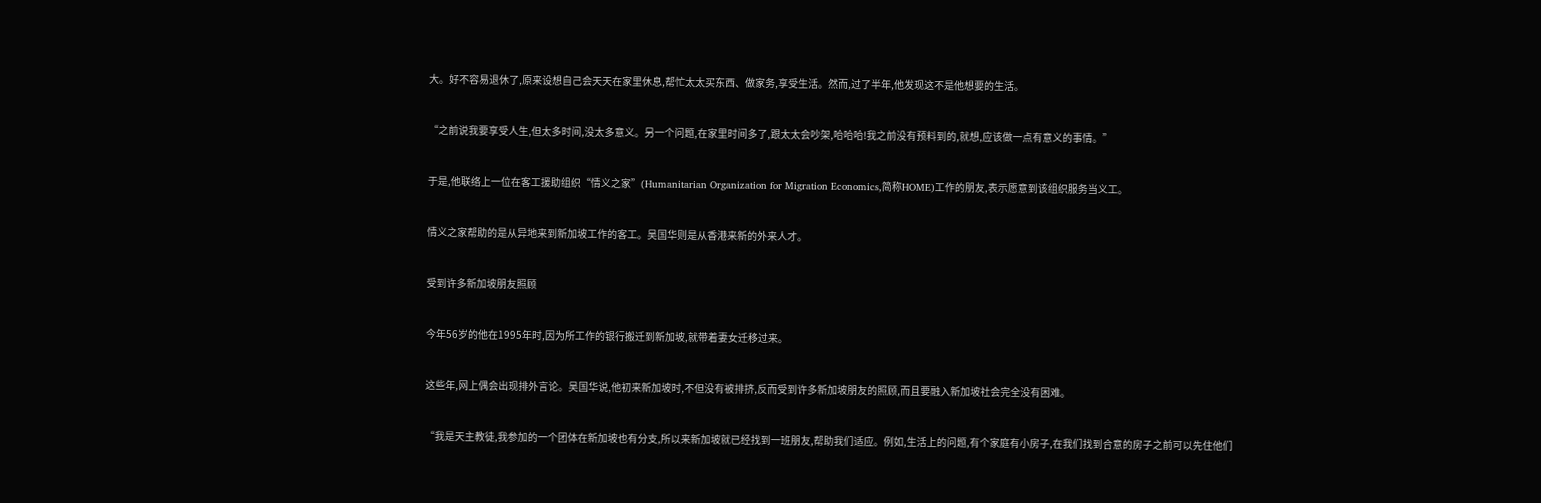大。好不容易退休了,原来设想自己会天天在家里休息,帮忙太太买东西、做家务,享受生活。然而,过了半年,他发现这不是他想要的生活。


“之前说我要享受人生,但太多时间,没太多意义。另一个问题,在家里时间多了,跟太太会吵架,哈哈哈!我之前没有预料到的,就想,应该做一点有意义的事情。”


于是,他联络上一位在客工援助组织“情义之家”(Humanitarian Organization for Migration Economics,简称HOME)工作的朋友,表示愿意到该组织服务当义工。


情义之家帮助的是从异地来到新加坡工作的客工。吴国华则是从香港来新的外来人才。


受到许多新加坡朋友照顾


今年56岁的他在1995年时,因为所工作的银行搬迁到新加坡,就带着妻女迁移过来。


这些年,网上偶会出现排外言论。吴国华说,他初来新加坡时,不但没有被排挤,反而受到许多新加坡朋友的照顾,而且要融入新加坡社会完全没有困难。


“我是天主教徒,我参加的一个团体在新加坡也有分支,所以来新加坡就已经找到一班朋友,帮助我们适应。例如,生活上的问题,有个家庭有小房子,在我们找到合意的房子之前可以先住他们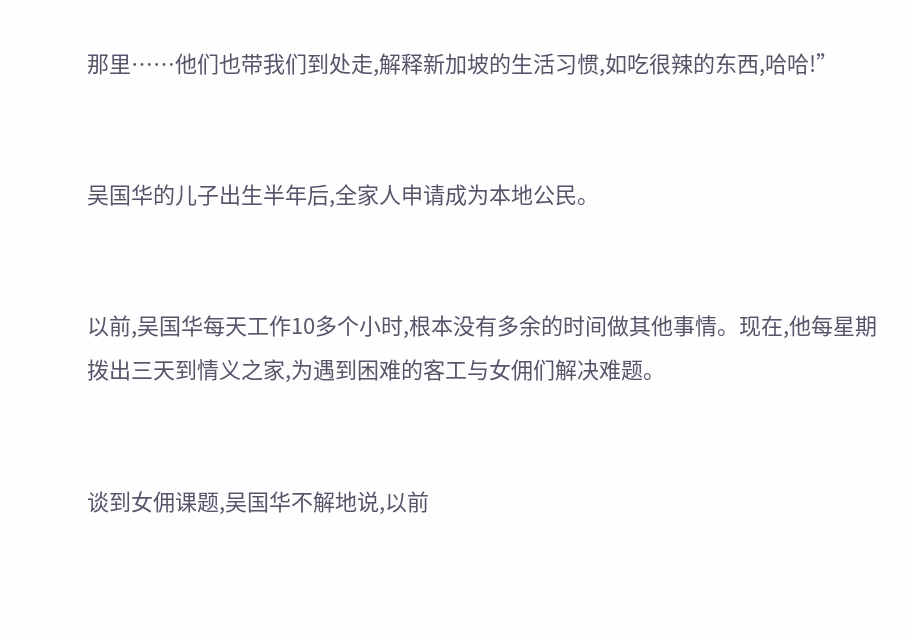那里……他们也带我们到处走,解释新加坡的生活习惯,如吃很辣的东西,哈哈!”


吴国华的儿子出生半年后,全家人申请成为本地公民。


以前,吴国华每天工作10多个小时,根本没有多余的时间做其他事情。现在,他每星期拨出三天到情义之家,为遇到困难的客工与女佣们解决难题。


谈到女佣课题,吴国华不解地说,以前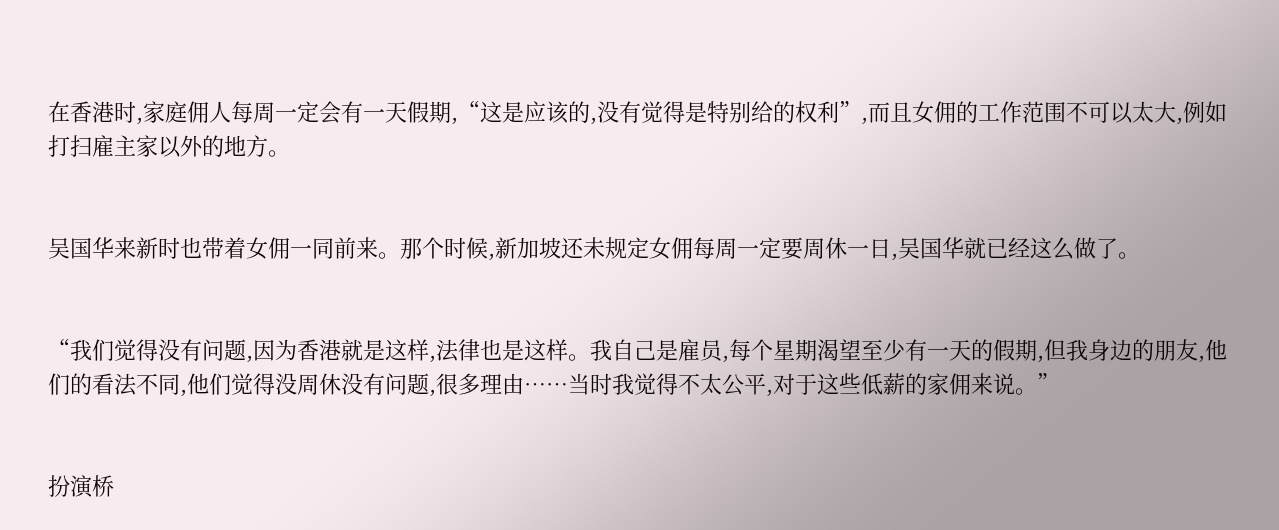在香港时,家庭佣人每周一定会有一天假期,“这是应该的,没有觉得是特别给的权利”,而且女佣的工作范围不可以太大,例如打扫雇主家以外的地方。


吴国华来新时也带着女佣一同前来。那个时候,新加坡还未规定女佣每周一定要周休一日,吴国华就已经这么做了。


“我们觉得没有问题,因为香港就是这样,法律也是这样。我自己是雇员,每个星期渴望至少有一天的假期,但我身边的朋友,他们的看法不同,他们觉得没周休没有问题,很多理由……当时我觉得不太公平,对于这些低薪的家佣来说。”


扮演桥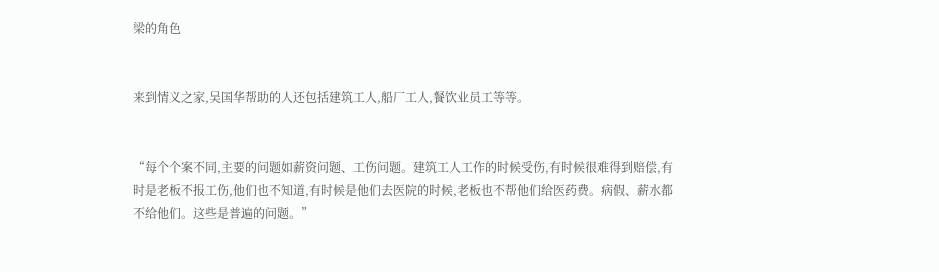梁的角色


来到情义之家,吴国华帮助的人还包括建筑工人,船厂工人,餐饮业员工等等。


“每个个案不同,主要的问题如薪资问题、工伤问题。建筑工人工作的时候受伤,有时候很难得到赔偿,有时是老板不报工伤,他们也不知道,有时候是他们去医院的时候,老板也不帮他们给医药费。病假、薪水都不给他们。这些是普遍的问题。”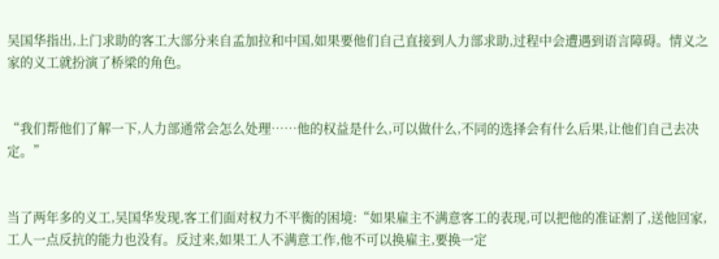吴国华指出,上门求助的客工大部分来自孟加拉和中国,如果要他们自己直接到人力部求助,过程中会遭遇到语言障碍。情义之家的义工就扮演了桥梁的角色。


“我们帮他们了解一下,人力部通常会怎么处理……他的权益是什么,可以做什么,不同的选择会有什么后果,让他们自己去决定。”


当了两年多的义工,吴国华发现,客工们面对权力不平衡的困境:“如果雇主不满意客工的表现,可以把他的准证割了,送他回家,工人一点反抗的能力也没有。反过来,如果工人不满意工作,他不可以换雇主,要换一定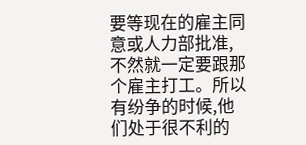要等现在的雇主同意或人力部批准,不然就一定要跟那个雇主打工。所以有纷争的时候,他们处于很不利的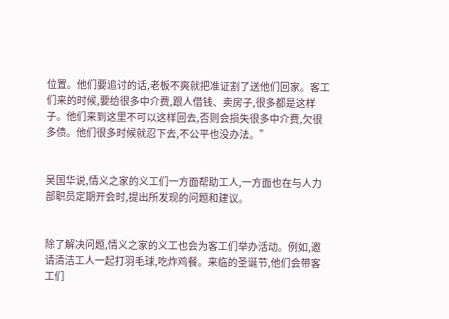位置。他们要追讨的话,老板不爽就把准证割了送他们回家。客工们来的时候,要给很多中介费,跟人借钱、卖房子,很多都是这样子。他们来到这里不可以这样回去,否则会损失很多中介费,欠很多债。他们很多时候就忍下去,不公平也没办法。”


吴国华说,情义之家的义工们一方面帮助工人,一方面也在与人力部职员定期开会时,提出所发现的问题和建议。


除了解决问题,情义之家的义工也会为客工们举办活动。例如,邀请清洁工人一起打羽毛球,吃炸鸡餐。来临的圣诞节,他们会带客工们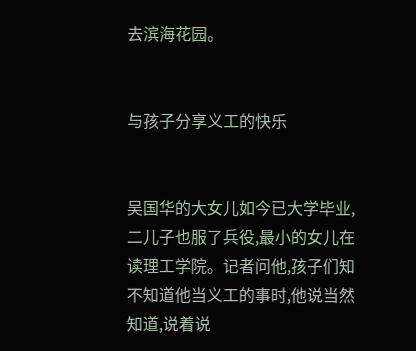去滨海花园。


与孩子分享义工的快乐


吴国华的大女儿如今已大学毕业,二儿子也服了兵役,最小的女儿在读理工学院。记者问他,孩子们知不知道他当义工的事时,他说当然知道,说着说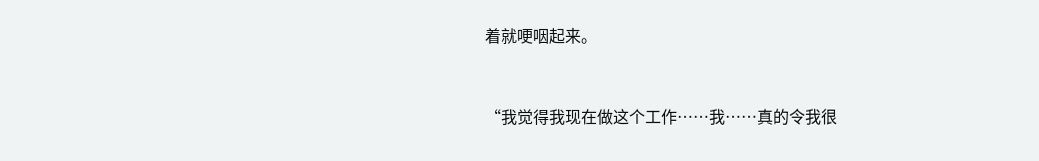着就哽咽起来。


“我觉得我现在做这个工作……我……真的令我很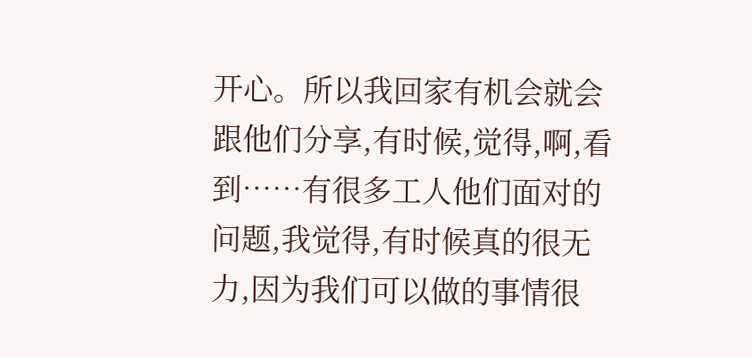开心。所以我回家有机会就会跟他们分享,有时候,觉得,啊,看到……有很多工人他们面对的问题,我觉得,有时候真的很无力,因为我们可以做的事情很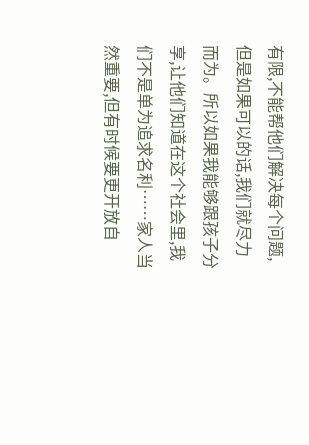有限,不能帮他们解决每个问题,但是如果可以的话,我们就尽力而为。所以如果我能够跟孩子分享,让他们知道在这个社会里,我们不是单为追求名利……家人当然重要,但有时候要更开放自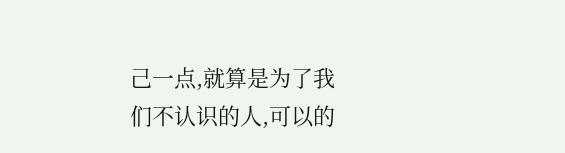己一点,就算是为了我们不认识的人,可以的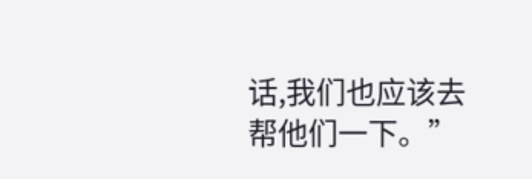话,我们也应该去帮他们一下。”